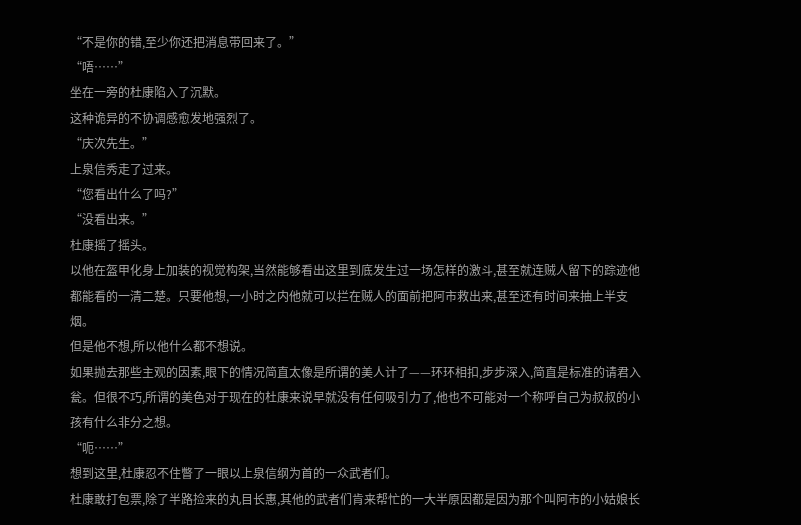“不是你的错,至少你还把消息带回来了。”
“唔……”
坐在一旁的杜康陷入了沉默。
这种诡异的不协调感愈发地强烈了。
“庆次先生。”
上泉信秀走了过来。
“您看出什么了吗?”
“没看出来。”
杜康摇了摇头。
以他在盔甲化身上加装的视觉构架,当然能够看出这里到底发生过一场怎样的激斗,甚至就连贼人留下的踪迹他都能看的一清二楚。只要他想,一小时之内他就可以拦在贼人的面前把阿市救出来,甚至还有时间来抽上半支烟。
但是他不想,所以他什么都不想说。
如果抛去那些主观的因素,眼下的情况简直太像是所谓的美人计了——环环相扣,步步深入,简直是标准的请君入瓮。但很不巧,所谓的美色对于现在的杜康来说早就没有任何吸引力了,他也不可能对一个称呼自己为叔叔的小孩有什么非分之想。
“呃……”
想到这里,杜康忍不住瞥了一眼以上泉信纲为首的一众武者们。
杜康敢打包票,除了半路捡来的丸目长惠,其他的武者们肯来帮忙的一大半原因都是因为那个叫阿市的小姑娘长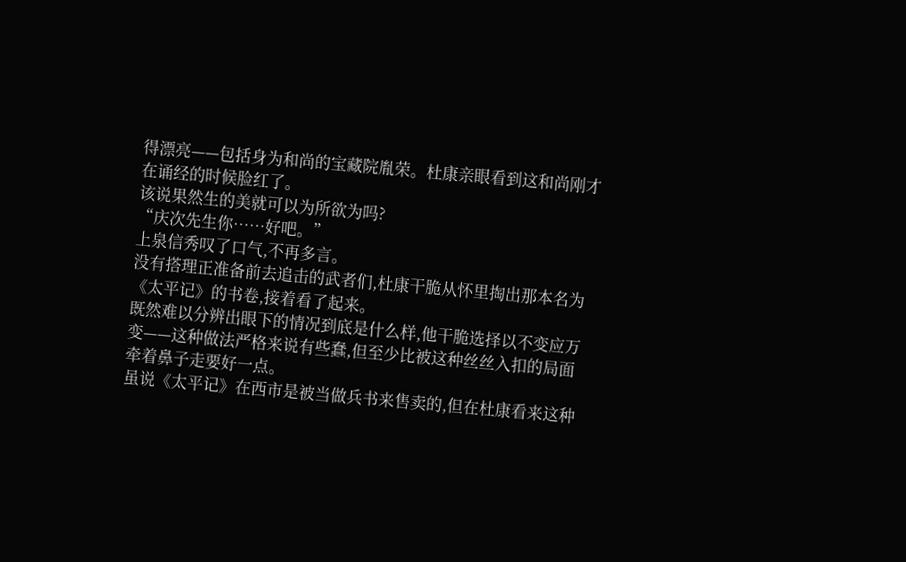得漂亮——包括身为和尚的宝藏院胤荣。杜康亲眼看到这和尚刚才在诵经的时候脸红了。
该说果然生的美就可以为所欲为吗?
“庆次先生你……好吧。”
上泉信秀叹了口气,不再多言。
没有搭理正准备前去追击的武者们,杜康干脆从怀里掏出那本名为《太平记》的书卷,接着看了起来。
既然难以分辨出眼下的情况到底是什么样,他干脆选择以不变应万变——这种做法严格来说有些蠢,但至少比被这种丝丝入扣的局面牵着鼻子走要好一点。
虽说《太平记》在西市是被当做兵书来售卖的,但在杜康看来这种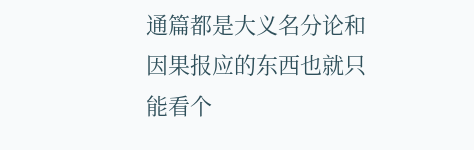通篇都是大义名分论和因果报应的东西也就只能看个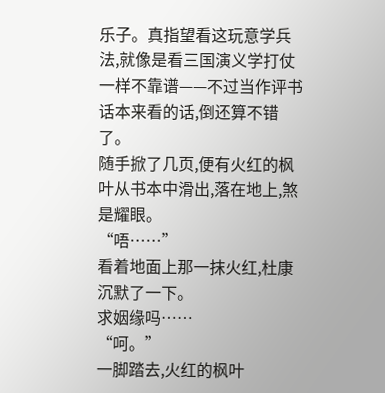乐子。真指望看这玩意学兵法,就像是看三国演义学打仗一样不靠谱——不过当作评书话本来看的话,倒还算不错了。
随手掀了几页,便有火红的枫叶从书本中滑出,落在地上,煞是耀眼。
“唔……”
看着地面上那一抹火红,杜康沉默了一下。
求姻缘吗……
“呵。”
一脚踏去,火红的枫叶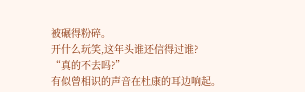被碾得粉碎。
开什么玩笑,这年头谁还信得过谁?
“真的不去吗?”
有似曾相识的声音在杜康的耳边响起。